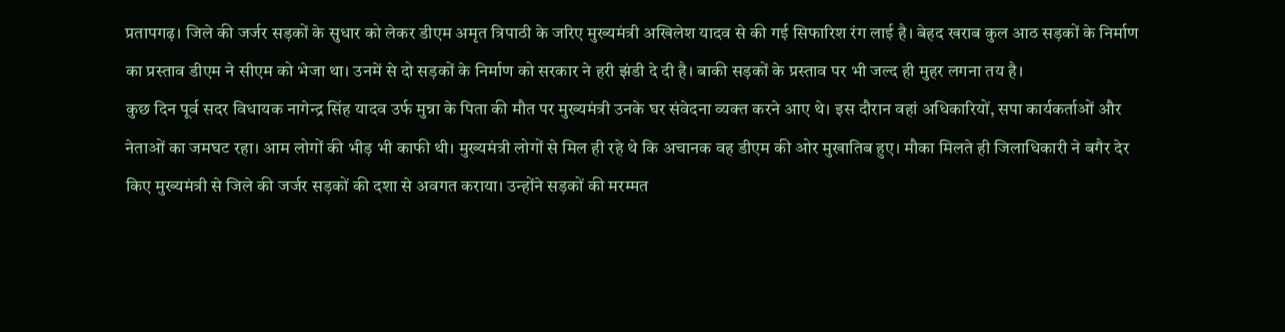प्रतापगढ़। जिले की जर्जर सड़कों के सुधार को लेकर डीएम अमृत त्रिपाठी के जरिए मुख्यमंत्री अखिलेश यादव से की गई सिफारिश रंग लाई है। बेहद खराब कुल आठ सड़कों के निर्माण का प्रस्ताव डीएम ने सीएम को भेजा था। उनमें से दो सड़कों के निर्माण को सरकार ने हरी झंडी दे दी है। बाकी सड़कों के प्रस्ताव पर भी जल्द ही मुहर लगना तय है।
कुछ दिन पूर्व सदर विधायक नागेन्द्र सिंह यादव उर्फ मुन्ना के पिता की मौत पर मुख्यमंत्री उनके घर संवेदना व्यक्त करने आए थे। इस दौरान वहां अधिकारियों, सपा कार्यकर्ताओं और नेताओं का जमघट रहा। आम लोगों की भीड़ भी काफी थी। मुख्यमंत्री लोगों से मिल ही रहे थे कि अचानक वह डीएम की ओर मुखातिब हुए। मौका मिलते ही जिलाधिकारी ने बगैर देर किए मुख्यमंत्री से जिले की जर्जर सड़कों की दशा से अवगत कराया। उन्होंने सड़कों की मरम्मत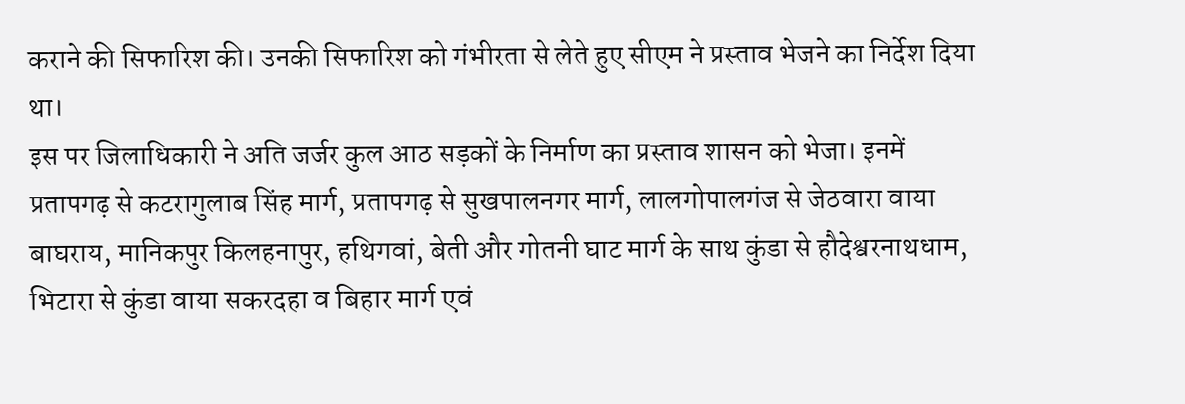कराने की सिफारिश की। उनकी सिफारिश को गंभीरता से लेते हुए सीएम ने प्रस्ताव भेजने का निर्देश दिया था।
इस पर जिलाधिकारी ने अति जर्जर कुल आठ सड़कों के निर्माण का प्रस्ताव शासन को भेजा। इनमें प्रतापगढ़ से कटरागुलाब सिंह मार्ग, प्रतापगढ़ से सुखपालनगर मार्ग, लालगोपालगंज से जेठवारा वाया बाघराय, मानिकपुर किलहनापुर, हथिगवां, बेती और गोतनी घाट मार्ग के साथ कुंडा से हौदेश्वरनाथधाम, भिटारा से कुंडा वाया सकरदहा व बिहार मार्ग एवं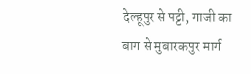देल्हूपुर से पट्टी, गाजी का बाग से मुबारकपुर मार्ग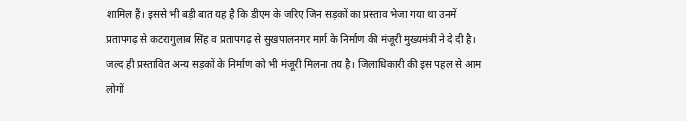शामिल हैं। इससे भी बड़ी बात यह है कि डीएम के जरिए जिन सड़कों का प्रस्ताव भेजा गया था उनमें प्रतापगढ़ से कटरागुलाब सिंह व प्रतापगढ़ से सुखपालनगर मार्ग के निर्माण की मंजूरी मुख्यमंत्री ने दे दी है। जल्द ही प्रस्तावित अन्य सड़कों के निर्माण को भी मंजूरी मिलना तय है। जिलाधिकारी की इस पहल से आम लोगों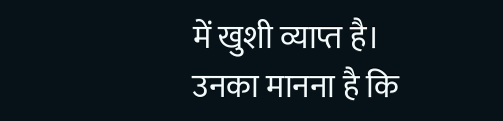में खुशी व्याप्त है। उनका मानना है कि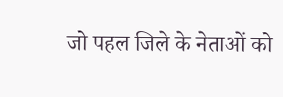जो पहल जिले के नेताओं को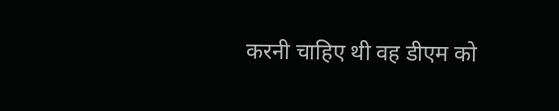करनी चाहिए थी वह डीएम को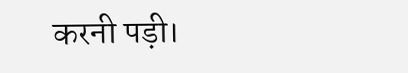करनी पड़ी।